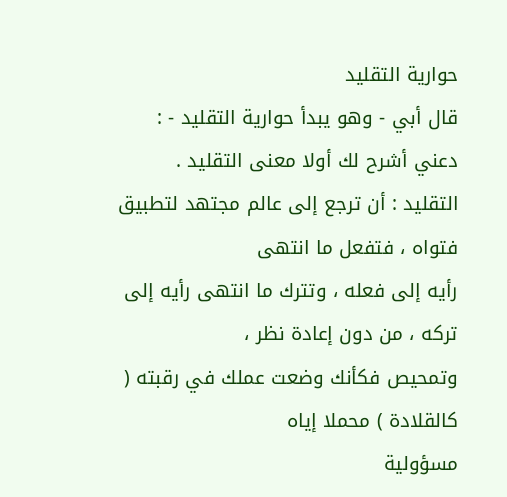حوارية التقليد
قال أبي - وهو يبدأ حوارية التقليد - :
دعني أشرح لك أولا معنى التقليد .
التقليد : أن ترجع إلى عالم مجتهد لتطبيق فتواه ، فتفعل ما انتهى
رأيه إلى فعله ، وتترك ما انتهى رأيه إلى تركه ، من دون إعادة نظر ،
وتمحيص فكأنك وضعت عملك في رقبته ( كالقلادة ) محملا إياه
مسؤولية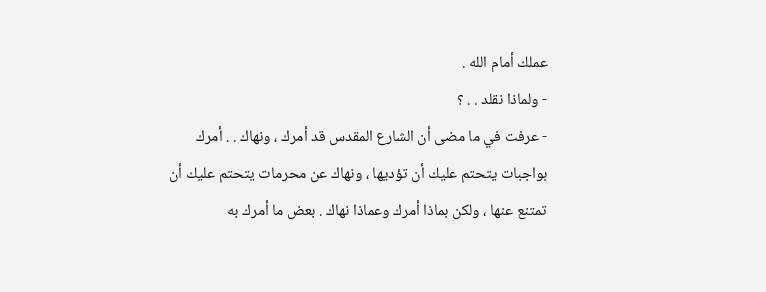عملك أمام الله .
- ولماذا نقلد . . ؟
- عرفت في ما مضى أن الشارع المقدس قد أمرك ، ونهاك . . أمرك
بواجبات يتحتم عليك أن تؤديها ، ونهاك عن محرمات يتحتم عليك أن
تمتنع عنها ، ولكن بماذا أمرك وعماذا نهاك . بعض ما أمرك به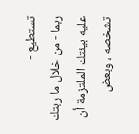تستطيع -
ربما - من خلال ما ربتك عليه بيئتك الملتزمة أن تشخصه ، وبعض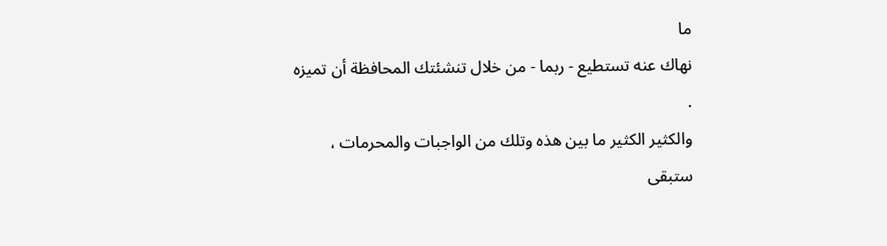ما
نهاك عنه تستطيع - ربما - من خلال تنشئتك المحافظة أن تميزه .
والكثير الكثير ما بين هذه وتلك من الواجبات والمحرمات ، ستبقى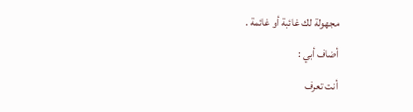مجهولة لك غائبة أو غائمة .
أضاف أبي :
أنت تعرف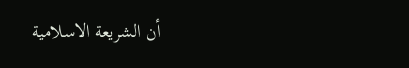أن الشريعة الاسلامية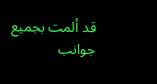قد ألمت بجميع جوانب